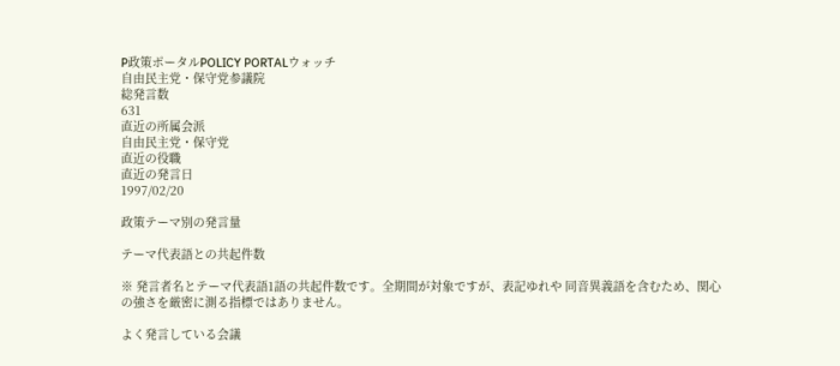P政策ポータルPOLICY PORTALウォッチ
自由民主党・保守党参議院
総発言数
631
直近の所属会派
自由民主党・保守党
直近の役職
直近の発言日
1997/02/20

政策テーマ別の発言量

テーマ代表語との共起件数

※ 発言者名とテーマ代表語1語の共起件数です。全期間が対象ですが、表記ゆれや 同音異義語を含むため、関心の強さを厳密に測る指標ではありません。

よく発言している会議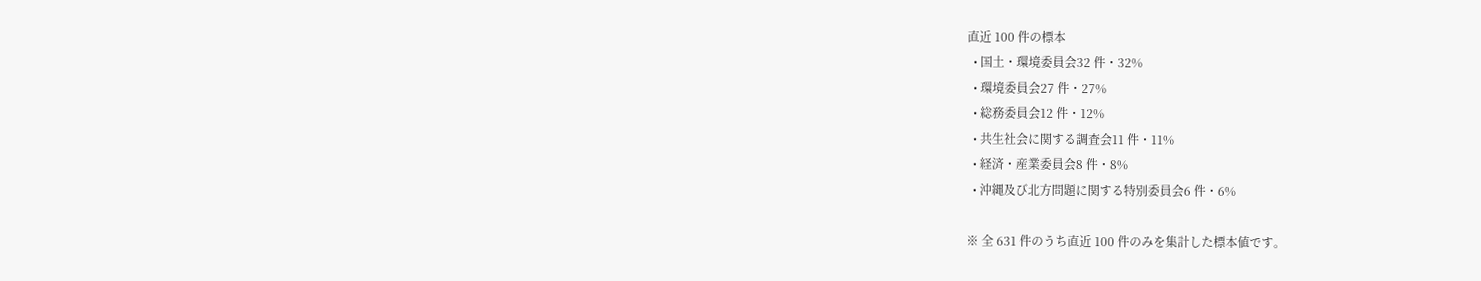直近 100 件の標本
  • 国土・環境委員会32 件・32%
  • 環境委員会27 件・27%
  • 総務委員会12 件・12%
  • 共生社会に関する調査会11 件・11%
  • 経済・産業委員会8 件・8%
  • 沖縄及び北方問題に関する特別委員会6 件・6%

※ 全 631 件のうち直近 100 件のみを集計した標本値です。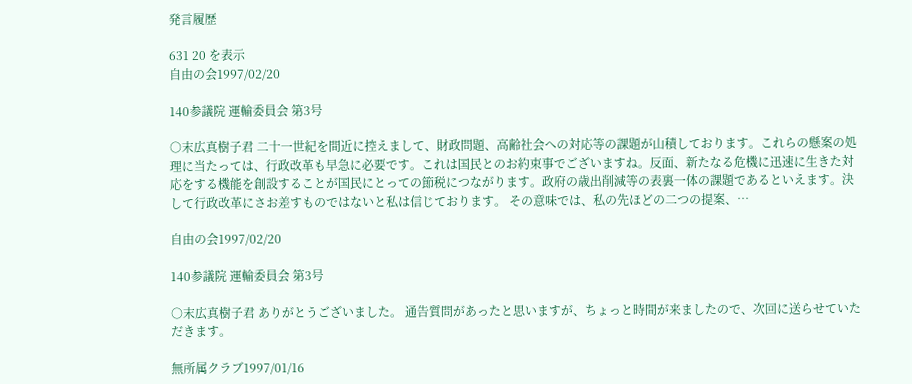発言履歴

631 20 を表示
自由の会1997/02/20

140参議院 運輸委員会 第3号

○末広真樹子君 二十一世紀を間近に控えまして、財政問題、高齢社会への対応等の課題が山積しております。これらの懸案の処理に当たっては、行政改革も早急に必要です。これは国民とのお約束事でございますね。反面、新たなる危機に迅速に生きた対応をする機能を創設することが国民にとっての節税につながります。政府の歳出削減等の表裏一体の課題であるといえます。決して行政改革にさお差すものではないと私は信じております。 その意味では、私の先ほどの二つの提案、…

自由の会1997/02/20

140参議院 運輸委員会 第3号

○末広真樹子君 ありがとうございました。 通告質問があったと思いますが、ちょっと時間が来ましたので、次回に送らせていただきます。

無所属クラブ1997/01/16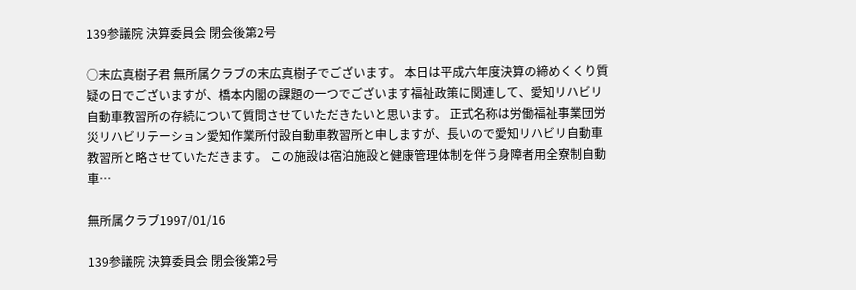139参議院 決算委員会 閉会後第2号

○末広真樹子君 無所属クラブの末広真樹子でございます。 本日は平成六年度決算の締めくくり質疑の日でございますが、橋本内閣の課題の一つでございます福祉政策に関連して、愛知リハビリ自動車教習所の存続について質問させていただきたいと思います。 正式名称は労働福祉事業団労災リハビリテーション愛知作業所付設自動車教習所と申しますが、長いので愛知リハビリ自動車教習所と略させていただきます。 この施設は宿泊施設と健康管理体制を伴う身障者用全寮制自動車…

無所属クラブ1997/01/16

139参議院 決算委員会 閉会後第2号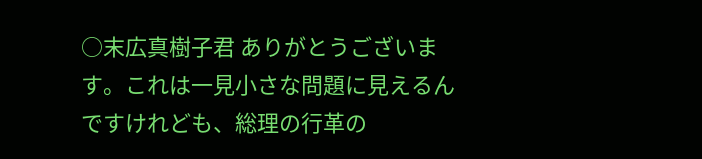○末広真樹子君 ありがとうございます。これは一見小さな問題に見えるんですけれども、総理の行革の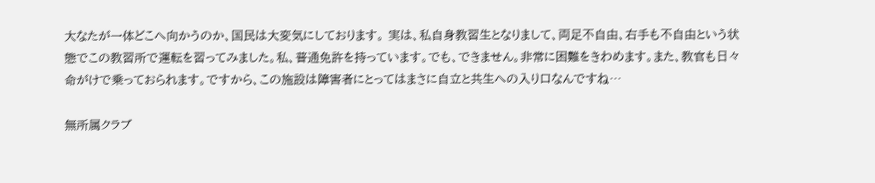大なたが一体どこへ向かうのか、国民は大変気にしております。 実は、私自身教習生となりまして、両足不自由、右手も不自由という状態でこの教習所で運転を習ってみました。私、普通免許を持っています。でも、できません。非常に困難をきわめます。また、教官も日々命がけで乗っておられます。ですから、この施設は障害者にとってはまさに自立と共生への入り口なんですね…

無所属クラブ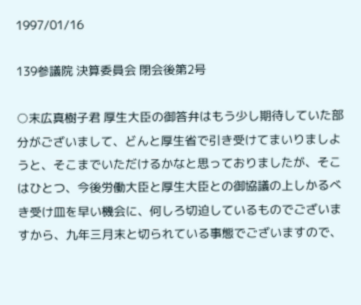1997/01/16

139参議院 決算委員会 閉会後第2号

○末広真樹子君 厚生大臣の御答弁はもう少し期待していた部分がございまして、どんと厚生省で引き受けてまいりましようと、そこまでいただけるかなと思っておりましたが、そこはひとつ、今後労働大臣と厚生大臣との御協議の上しかるべき受け皿を早い機会に、何しろ切迫しているものでございますから、九年三月末と切られている事態でございますので、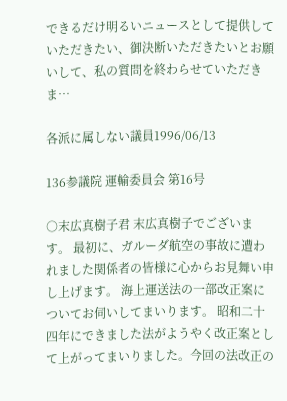できるだけ明るいニュースとして提供していただきたい、御決断いただきたいとお願いして、私の質問を終わらせていただきま…

各派に属しない議員1996/06/13

136参議院 運輸委員会 第16号

○末広真樹子君 末広真樹子でございます。 最初に、ガルーダ航空の事故に遭われました関係者の皆様に心からお見舞い申し上げます。 海上運送法の一部改正案についてお伺いしてまいります。 昭和二十四年にできました法がようやく改正案として上がってまいりました。今回の法改正の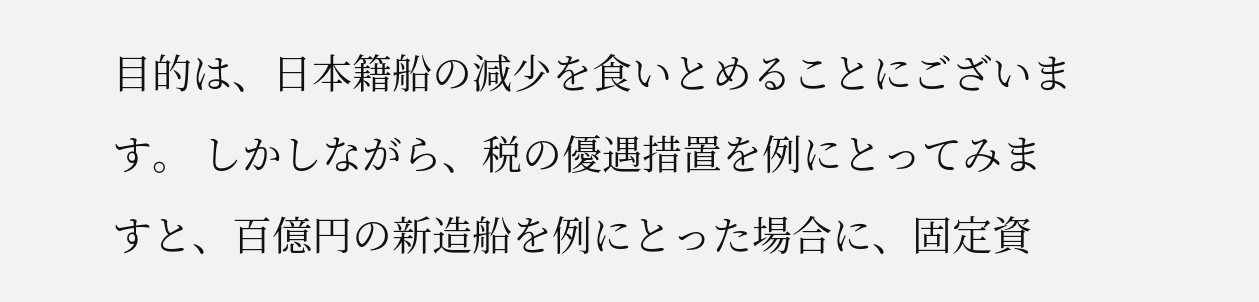目的は、日本籍船の減少を食いとめることにございます。 しかしながら、税の優遇措置を例にとってみますと、百億円の新造船を例にとった場合に、固定資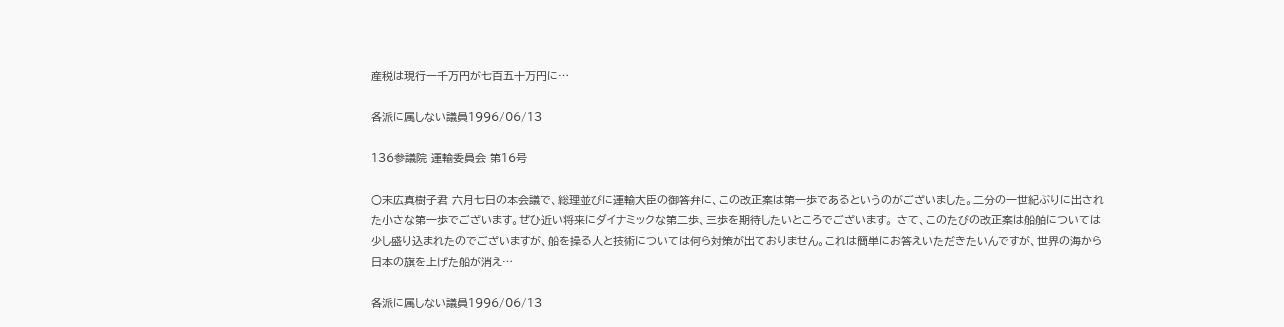産税は現行一千万円が七百五十万円に…

各派に属しない議員1996/06/13

136参議院 運輸委員会 第16号

○末広真樹子君 六月七日の本会議で、総理並びに運輸大臣の御答弁に、この改正案は第一歩であるというのがございました。二分の一世紀ぶりに出された小さな第一歩でございます。ぜひ近い将来にダイナミックな第二歩、三歩を期待したいところでございます。 さて、このたびの改正案は船舶については少し盛り込まれたのでございますが、船を操る人と技術については何ら対策が出ておりません。これは簡単にお答えいただきたいんですが、世界の海から日本の旗を上げた船が消え…

各派に属しない議員1996/06/13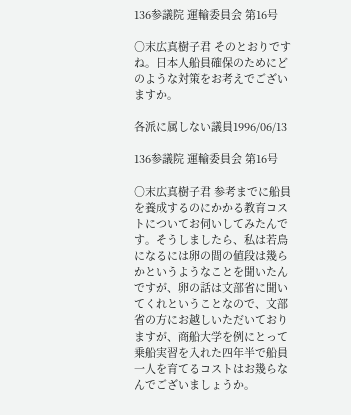136参議院 運輸委員会 第16号

○末広真樹子君 そのとおりですね。日本人船員確保のためにどのような対策をお考えでございますか。

各派に属しない議員1996/06/13

136参議院 運輸委員会 第16号

○末広真樹子君 参考までに船員を養成するのにかかる教育コストについてお伺いしてみたんです。そうしましたら、私は若鳥になるには卵の間の値段は幾らかというようなことを聞いたんですが、卵の話は文部省に聞いてくれということなので、文部省の方にお越しいただいておりますが、商船大学を例にとって乗船実習を入れた四年半で船員一人を育てるコストはお幾らなんでございましょうか。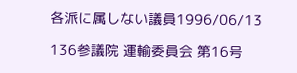各派に属しない議員1996/06/13

136参議院 運輸委員会 第16号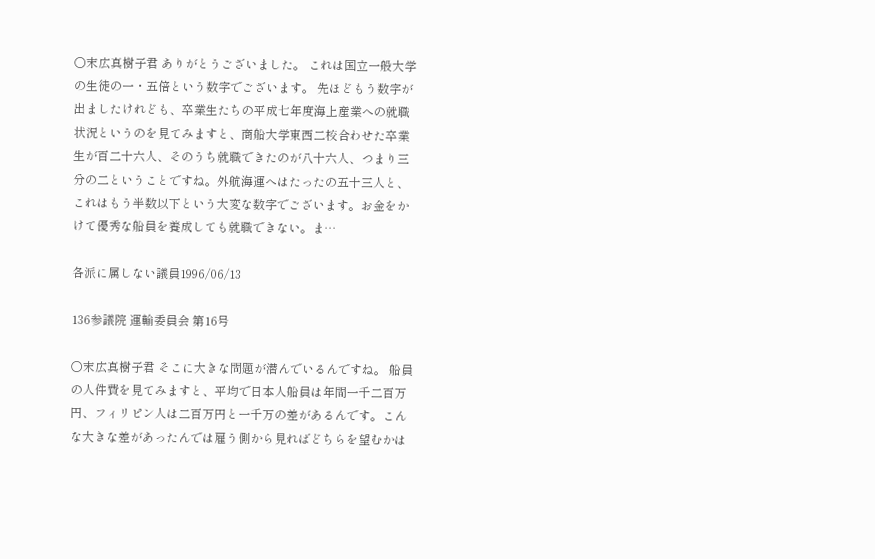○末広真樹子君 ありがとうございました。 これは国立一般大学の生徒の一・五倍という数字でございます。 先ほどもう数字が出ましたけれども、卒業生たちの平成七年度海上産業への就職状況というのを見てみますと、商船大学東西二校合わせた卒業生が百二十六人、そのうち就職できたのが八十六人、つまり三分の二ということですね。外航海運へはたったの五十三人と、これはもう半数以下という大変な数字でございます。お金をかけて優秀な船員を養成しても就職できない。ま…

各派に属しない議員1996/06/13

136参議院 運輸委員会 第16号

○末広真樹子君 そこに大きな問題が潜んでいるんですね。 船員の人件費を見てみますと、平均で日本人船員は年間一千二百万円、フィリピン人は二百万円と一千万の差があるんです。こんな大きな差があったんでは雇う側から見ればどちらを望むかは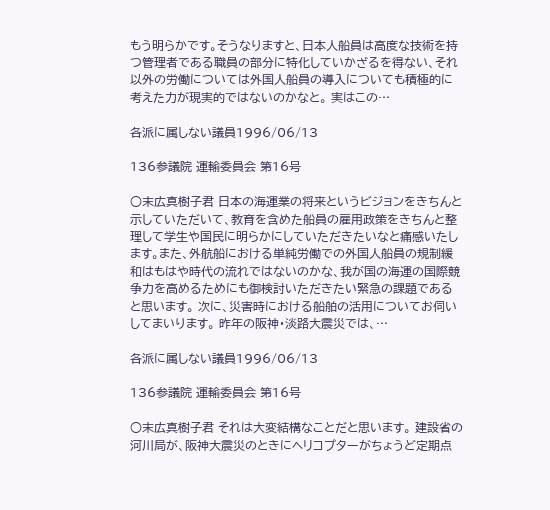もう明らかです。そうなりますと、日本人船員は高度な技術を持つ管理者である職員の部分に特化していかざるを得ない、それ以外の労働については外国人船員の導入についても積極的に考えた力が現実的ではないのかなと。 実はこの…

各派に属しない議員1996/06/13

136参議院 運輸委員会 第16号

○末広真樹子君 日本の海運業の将来というビジョンをきちんと示していただいて、教育を含めた船員の雇用政策をきちんと整理して学生や国民に明らかにしていただきたいなと痛感いたします。また、外航船における単純労働での外国人船員の規制緩和はもはや時代の流れではないのかな、我が国の海運の国際競争力を高めるためにも御検討いただきたい緊急の課題であると思います。 次に、災害時における船舶の活用についてお伺いしてまいります。 昨年の阪神・淡路大震災では、…

各派に属しない議員1996/06/13

136参議院 運輸委員会 第16号

○末広真樹子君 それは大変結構なことだと思います。 建設省の河川局が、阪神大震災のときにヘリコプターがちょうど定期点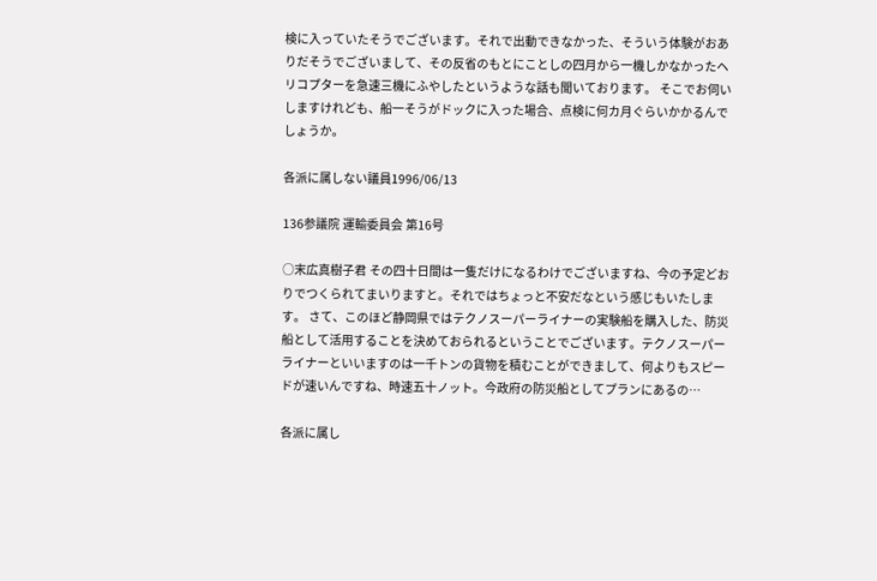検に入っていたそうでございます。それで出動できなかった、そういう体験がおありだそうでございまして、その反省のもとにことしの四月から一機しかなかったヘリコプターを急速三機にふやしたというような話も聞いております。 そこでお伺いしますけれども、船一そうがドックに入った場合、点検に何カ月ぐらいかかるんでしょうか。

各派に属しない議員1996/06/13

136参議院 運輸委員会 第16号

○末広真樹子君 その四十日間は一隻だけになるわけでございますね、今の予定どおりでつくられてまいりますと。それではちょっと不安だなという感じもいたします。 さて、このほど静岡県ではテクノスーパーライナーの実験船を購入した、防災船として活用することを決めておられるということでございます。テクノスーパーライナーといいますのは一千トンの貨物を積むことができまして、何よりもスピードが速いんですね、時速五十ノット。今政府の防災船としてプランにあるの…

各派に属し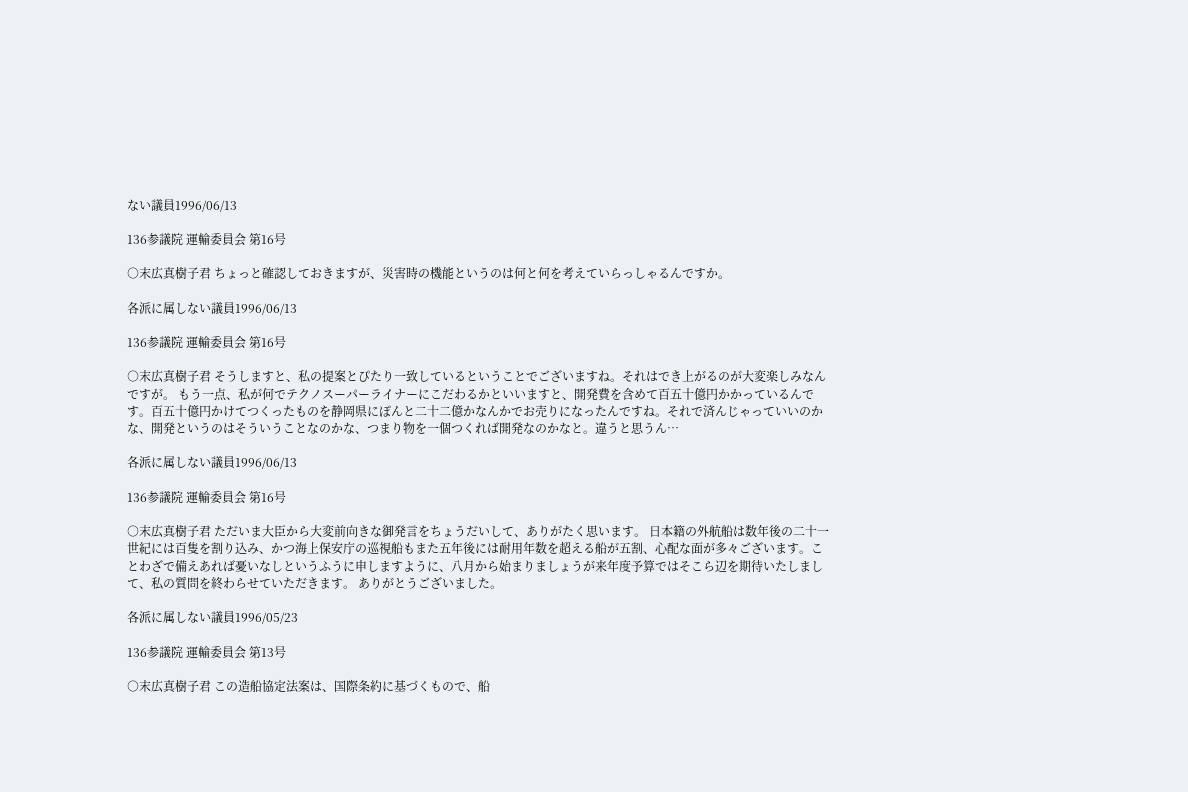ない議員1996/06/13

136参議院 運輸委員会 第16号

○末広真樹子君 ちょっと確認しておきますが、災害時の機能というのは何と何を考えていらっしゃるんですか。

各派に属しない議員1996/06/13

136参議院 運輸委員会 第16号

○末広真樹子君 そうしますと、私の提案とぴたり一致しているということでございますね。それはでき上がるのが大変楽しみなんですが。 もう一点、私が何でテクノスーパーライナーにこだわるかといいますと、開発費を含めて百五十億円かかっているんです。百五十億円かけてつくったものを静岡県にぽんと二十二億かなんかでお売りになったんですね。それで済んじゃっていいのかな、開発というのはそういうことなのかな、つまり物を一個つくれば開発なのかなと。違うと思うん…

各派に属しない議員1996/06/13

136参議院 運輸委員会 第16号

○末広真樹子君 ただいま大臣から大変前向きな御発言をちょうだいして、ありがたく思います。 日本籍の外航船は数年後の二十一世紀には百隻を割り込み、かつ海上保安庁の巡視船もまた五年後には耐用年数を超える船が五割、心配な面が多々ございます。ことわざで備えあれば憂いなしというふうに申しますように、八月から始まりましょうが来年度予算ではそこら辺を期待いたしまして、私の質問を終わらせていただきます。 ありがとうございました。

各派に属しない議員1996/05/23

136参議院 運輸委員会 第13号

○末広真樹子君 この造船協定法案は、国際条約に基づくもので、船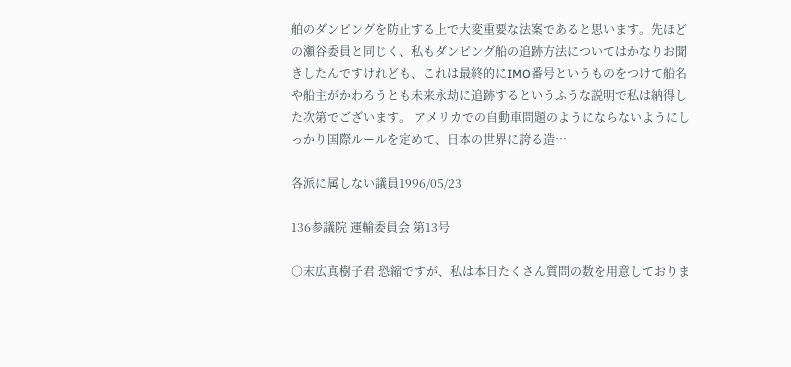舶のダンピングを防止する上で大変重要な法案であると思います。先ほどの瀬谷委員と同じく、私もダンピング船の追跡方法についてはかなりお聞きしたんですけれども、これは最終的にIMO番号というものをつけて船名や船主がかわろうとも未来永劫に追跡するというふうな説明で私は納得した次第でございます。 アメリカでの自動車問題のようにならないようにしっかり国際ルールを定めて、日本の世界に誇る造…

各派に属しない議員1996/05/23

136参議院 運輸委員会 第13号

○末広真樹子君 恐縮ですが、私は本日たくさん質問の数を用意しておりま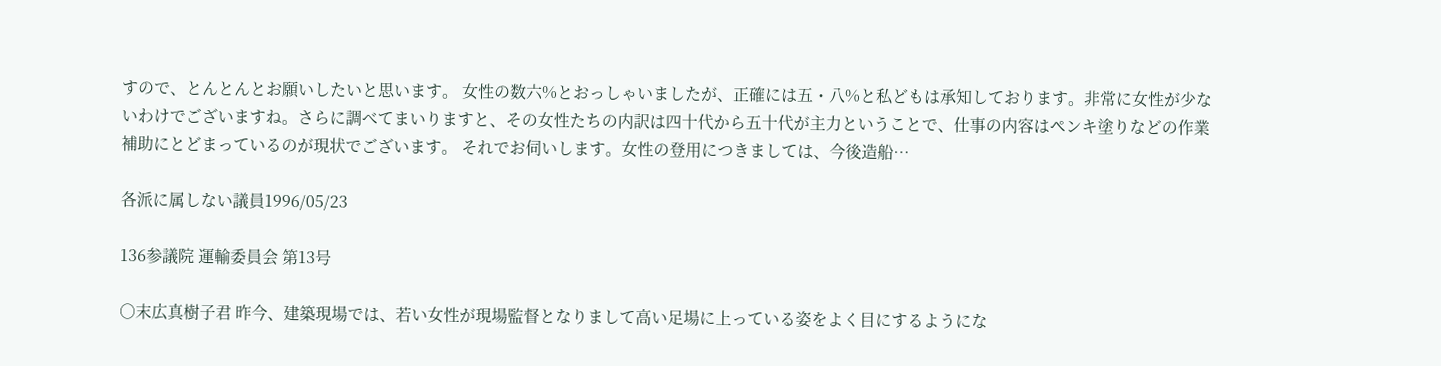すので、とんとんとお願いしたいと思います。 女性の数六%とおっしゃいましたが、正確には五・八%と私どもは承知しております。非常に女性が少ないわけでございますね。さらに調べてまいりますと、その女性たちの内訳は四十代から五十代が主力ということで、仕事の内容はペンキ塗りなどの作業補助にとどまっているのが現状でございます。 それでお伺いします。女性の登用につきましては、今後造船…

各派に属しない議員1996/05/23

136参議院 運輸委員会 第13号

○末広真樹子君 昨今、建築現場では、若い女性が現場監督となりまして高い足場に上っている姿をよく目にするようにな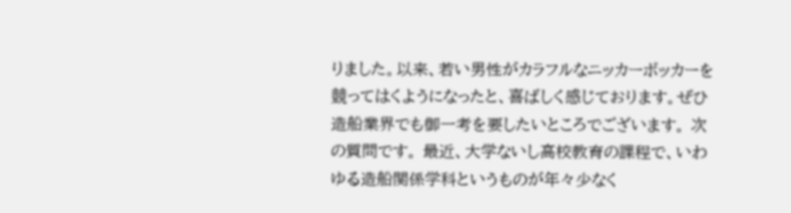りました。以来、若い男性がカラフルなニッカーボッカーを競ってはくようになったと、喜ばしく感じております。ぜひ造船業界でも御一考を要したいところでございます。 次の質問です。 最近、大学ないし高校教育の課程で、いわゆる造船関係学科というものが年々少なく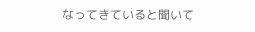なってきていると聞いて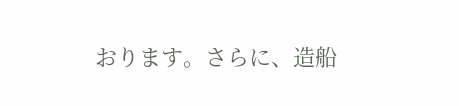おります。さらに、造船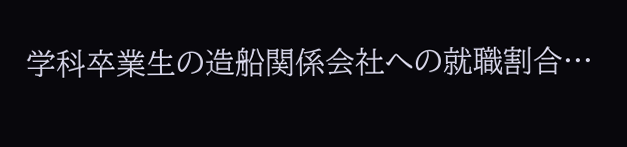学科卒業生の造船関係会社への就職割合…